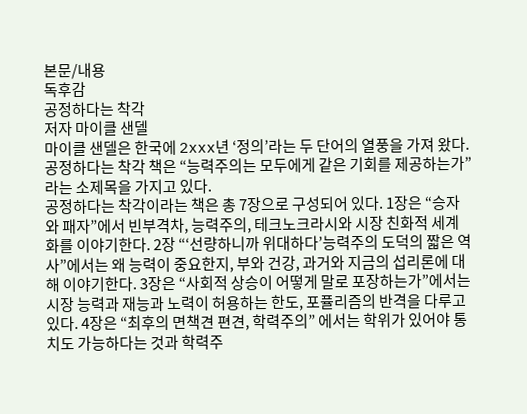본문/내용
독후감
공정하다는 착각
저자 마이클 샌델
마이클 샌델은 한국에 2xxx년 ‘정의’라는 두 단어의 열풍을 가져 왔다. 공정하다는 착각 책은 “능력주의는 모두에게 같은 기회를 제공하는가”라는 소제목을 가지고 있다.
공정하다는 착각이라는 책은 총 7장으로 구성되어 있다. 1장은 “승자와 패자”에서 빈부격차, 능력주의, 테크노크라시와 시장 친화적 세계화를 이야기한다. 2장 “‘선량하니까 위대하다’능력주의 도덕의 짧은 역사”에서는 왜 능력이 중요한지, 부와 건강, 과거와 지금의 섭리론에 대해 이야기한다. 3장은 “사회적 상승이 어떻게 말로 포장하는가”에서는 시장 능력과 재능과 노력이 허용하는 한도, 포퓰리즘의 반격을 다루고 있다. 4장은 “최후의 면책견 편견, 학력주의” 에서는 학위가 있어야 통치도 가능하다는 것과 학력주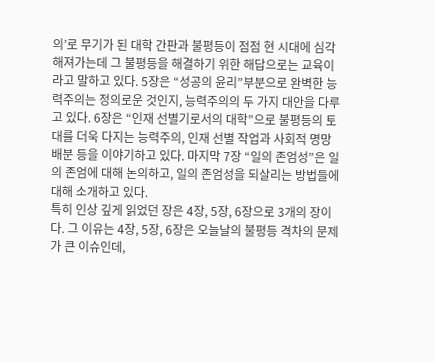의’로 무기가 된 대학 간판과 불평등이 점점 현 시대에 심각해져가는데 그 불평등을 해결하기 위한 해답으로는 교육이라고 말하고 있다. 5장은 “성공의 윤리”부분으로 완벽한 능력주의는 정의로운 것인지, 능력주의의 두 가지 대안을 다루고 있다. 6장은 “인재 선별기로서의 대학”으로 불평등의 토대를 더욱 다지는 능력주의, 인재 선별 작업과 사회적 명망 배분 등을 이야기하고 있다. 마지막 7장 “일의 존엄성”은 일의 존엄에 대해 논의하고, 일의 존엄성을 되살리는 방법들에 대해 소개하고 있다.
특히 인상 깊게 읽었던 장은 4장, 5장, 6장으로 3개의 장이다. 그 이유는 4장, 5장, 6장은 오늘날의 불평등 격차의 문제가 큰 이슈인데,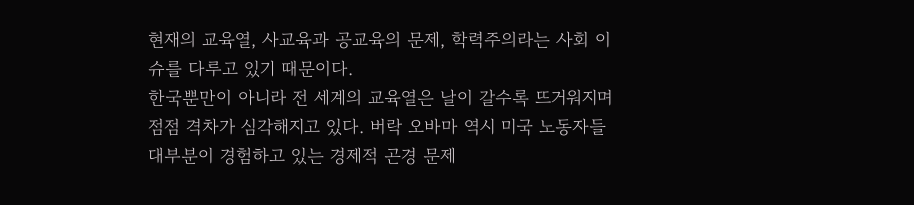현재의 교육열, 사교육과 공교육의 문제, 학력주의라는 사회 이슈를 다루고 있기 때문이다.
한국뿐만이 아니라 전 세계의 교육열은 날이 갈수록 뜨거워지며 점점 격차가 심각해지고 있다. 버락 오바마 역시 미국 노동자들 대부분이 경험하고 있는 경제적 곤경 문제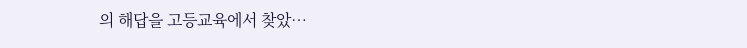의 해답을 고등교육에서 찾았…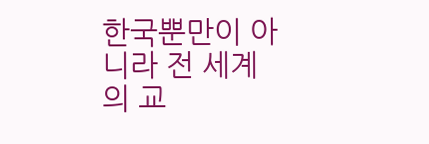한국뿐만이 아니라 전 세계의 교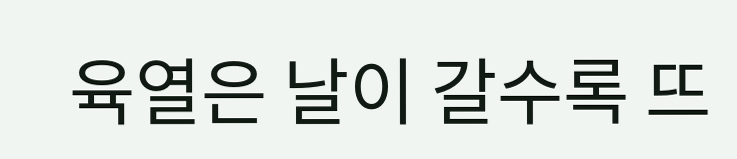육열은 날이 갈수록 뜨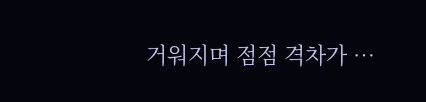거워지며 점점 격차가 …